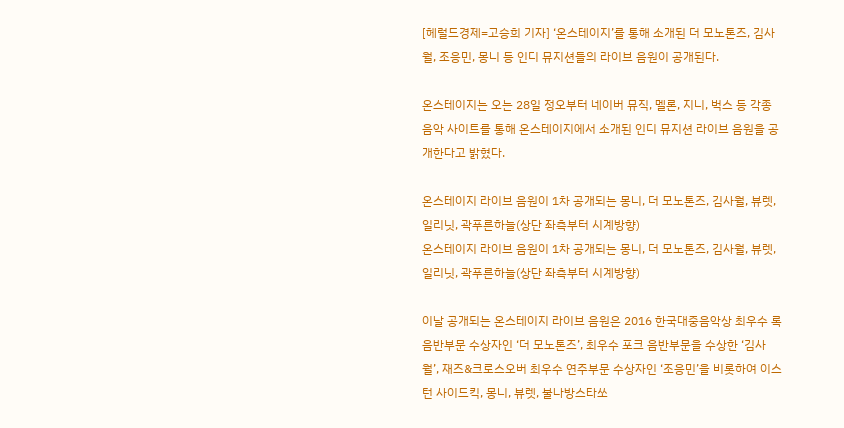[헤럴드경제=고승희 기자] ‘온스테이지’를 통해 소개된 더 모노톤즈, 김사월, 조응민, 몽니 등 인디 뮤지션들의 라이브 음원이 공개된다.

온스테이지는 오는 28일 정오부터 네이버 뮤직, 멜론, 지니, 벅스 등 각종 음악 사이트를 통해 온스테이지에서 소개된 인디 뮤지션 라이브 음원을 공개한다고 밝혔다.

온스테이지 라이브 음원이 1차 공개되는 몽니, 더 모노톤즈, 김사월, 뷰렛, 일리닛, 곽푸른하늘(상단 좌측부터 시계방향)
온스테이지 라이브 음원이 1차 공개되는 몽니, 더 모노톤즈, 김사월, 뷰렛, 일리닛, 곽푸른하늘(상단 좌측부터 시계방향)

이날 공개되는 온스테이지 라이브 음원은 2016 한국대중음악상 최우수 록 음반부문 수상자인 ‘더 모노톤즈’, 최우수 포크 음반부문을 수상한 ‘김사월’, 재즈&크로스오버 최우수 연주부문 수상자인 ‘조응민’을 비롯하여 이스턴 사이드킥, 몽니, 뷰렛, 불나방스타쏘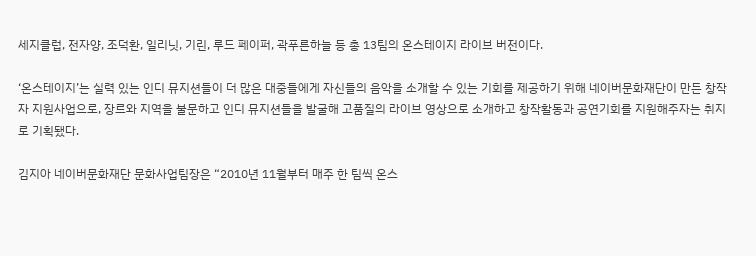세지클럽, 전자양, 조덕환, 일리닛, 기린, 루드 페이퍼, 곽푸른하늘 등 총 13팀의 온스테이지 라이브 버전이다.

‘온스테이지’는 실력 있는 인디 뮤지션들이 더 많은 대중들에게 자신들의 음악을 소개할 수 있는 기회를 제공하기 위해 네이버문화재단이 만든 창작자 지원사업으로, 장르와 지역을 불문하고 인디 뮤지션들을 발굴해 고품질의 라이브 영상으로 소개하고 창작활동과 공연기회를 지원해주자는 취지로 기획됐다.

김지아 네이버문화재단 문화사업팀장은 “2010년 11월부터 매주 한 팀씩 온스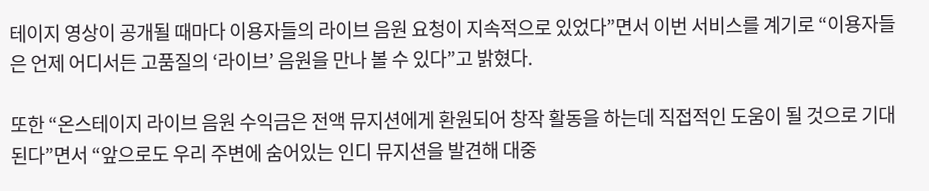테이지 영상이 공개될 때마다 이용자들의 라이브 음원 요청이 지속적으로 있었다”면서 이번 서비스를 계기로 “이용자들은 언제 어디서든 고품질의 ‘라이브’ 음원을 만나 볼 수 있다”고 밝혔다.

또한 “온스테이지 라이브 음원 수익금은 전액 뮤지션에게 환원되어 창작 활동을 하는데 직접적인 도움이 될 것으로 기대된다”면서 “앞으로도 우리 주변에 숨어있는 인디 뮤지션을 발견해 대중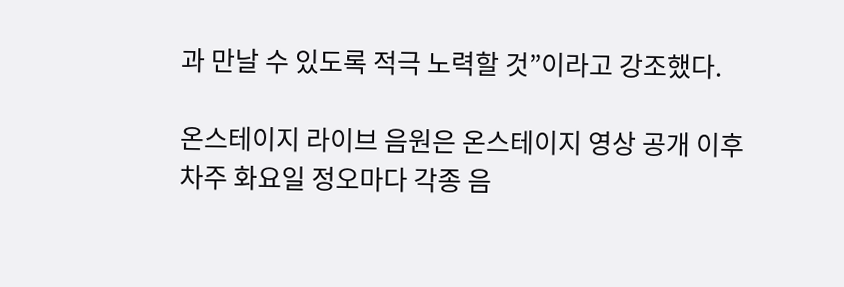과 만날 수 있도록 적극 노력할 것”이라고 강조했다.

온스테이지 라이브 음원은 온스테이지 영상 공개 이후 차주 화요일 정오마다 각종 음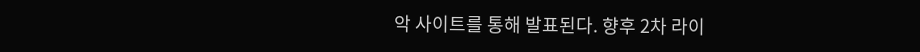악 사이트를 통해 발표된다. 향후 2차 라이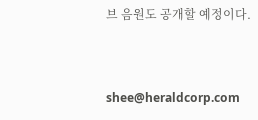브 음원도 공개할 예정이다.


shee@heraldcorp.com